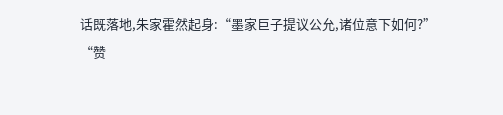话既落地,朱家霍然起身:“墨家巨子提议公允,诸位意下如何?”
“赞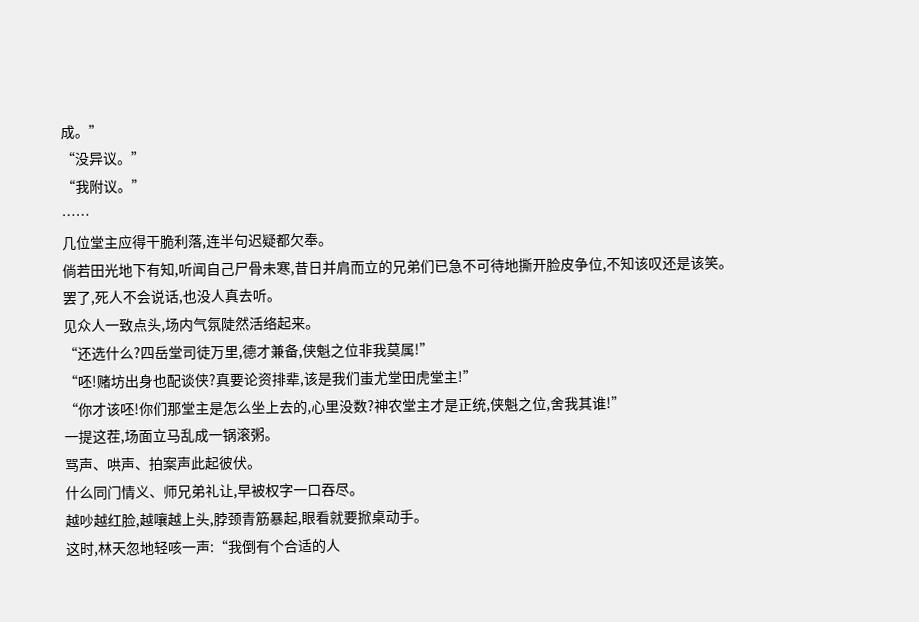成。”
“没异议。”
“我附议。”
……
几位堂主应得干脆利落,连半句迟疑都欠奉。
倘若田光地下有知,听闻自己尸骨未寒,昔日并肩而立的兄弟们已急不可待地撕开脸皮争位,不知该叹还是该笑。
罢了,死人不会说话,也没人真去听。
见众人一致点头,场内气氛陡然活络起来。
“还选什么?四岳堂司徒万里,德才兼备,侠魁之位非我莫属!”
“呸!赌坊出身也配谈侠?真要论资排辈,该是我们蚩尤堂田虎堂主!”
“你才该呸!你们那堂主是怎么坐上去的,心里没数?神农堂主才是正统,侠魁之位,舍我其谁!”
一提这茬,场面立马乱成一锅滚粥。
骂声、哄声、拍案声此起彼伏。
什么同门情义、师兄弟礼让,早被权字一口吞尽。
越吵越红脸,越嚷越上头,脖颈青筋暴起,眼看就要掀桌动手。
这时,林天忽地轻咳一声:“我倒有个合适的人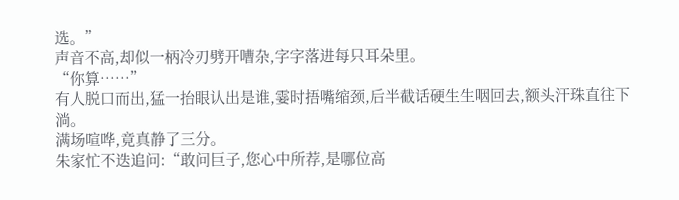选。”
声音不高,却似一柄冷刃劈开嘈杂,字字落进每只耳朵里。
“你算……”
有人脱口而出,猛一抬眼认出是谁,霎时捂嘴缩颈,后半截话硬生生咽回去,额头汗珠直往下淌。
满场喧哗,竟真静了三分。
朱家忙不迭追问:“敢问巨子,您心中所荐,是哪位高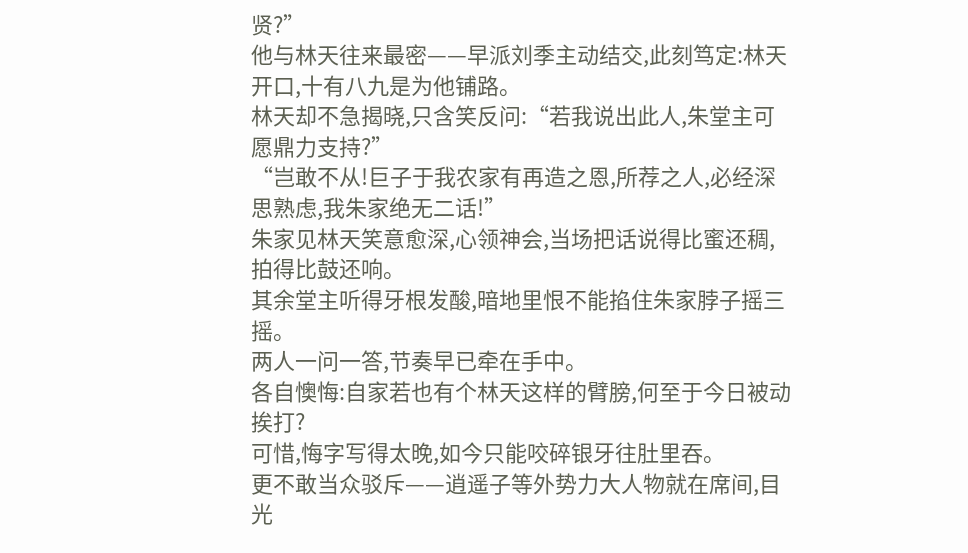贤?”
他与林天往来最密——早派刘季主动结交,此刻笃定:林天开口,十有八九是为他铺路。
林天却不急揭晓,只含笑反问:“若我说出此人,朱堂主可愿鼎力支持?”
“岂敢不从!巨子于我农家有再造之恩,所荐之人,必经深思熟虑,我朱家绝无二话!”
朱家见林天笑意愈深,心领神会,当场把话说得比蜜还稠,拍得比鼓还响。
其余堂主听得牙根发酸,暗地里恨不能掐住朱家脖子摇三摇。
两人一问一答,节奏早已牵在手中。
各自懊悔:自家若也有个林天这样的臂膀,何至于今日被动挨打?
可惜,悔字写得太晚,如今只能咬碎银牙往肚里吞。
更不敢当众驳斥——逍遥子等外势力大人物就在席间,目光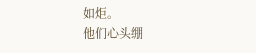如炬。
他们心头绷